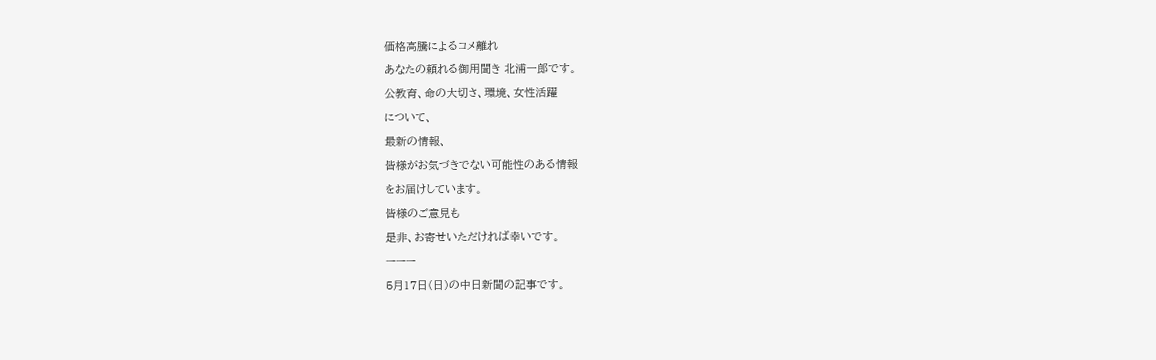価格高騰によるコメ離れ
あなたの頼れる御用聞き 北浦一郎です。
公教育、命の大切さ、環境、女性活躍
について、
最新の情報、
皆様がお気づきでない可能性のある情報
をお届けしています。
皆様のご意見も
是非、お寄せいただければ幸いです。
ーーー
5月17日(日)の中日新聞の記事です。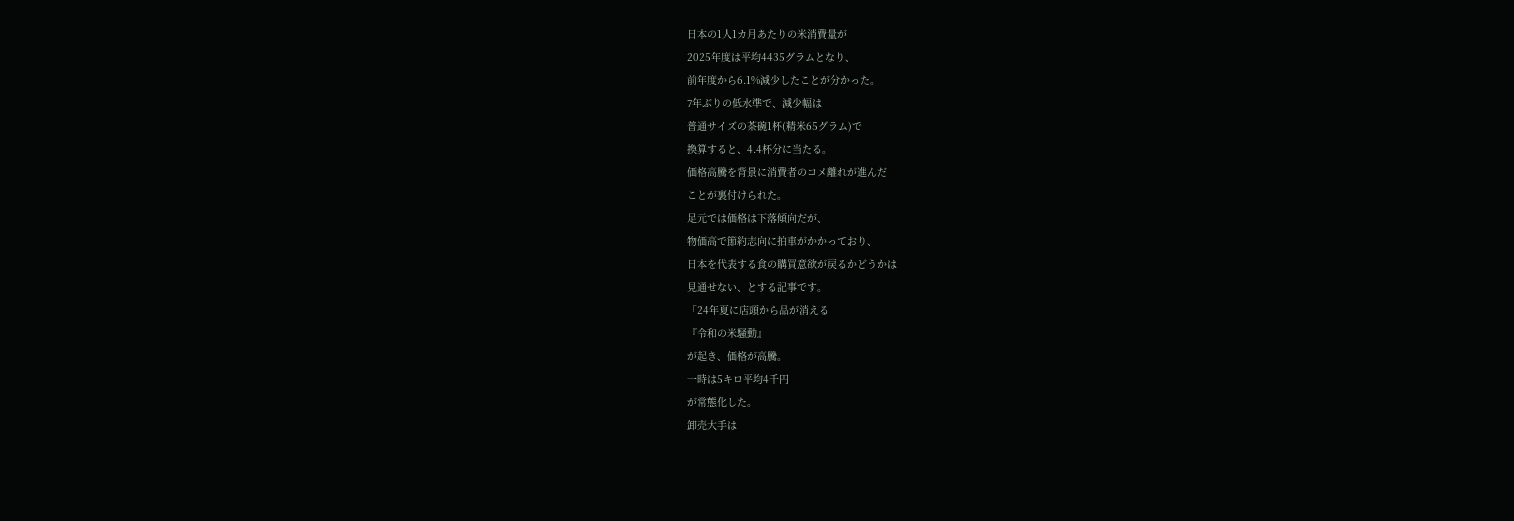日本の1人1カ月あたりの米消費量が
2025年度は平均4435グラムとなり、
前年度から6.1%減少したことが分かった。
7年ぶりの低水準で、減少幅は
普通サイズの茶碗1杯(精米65グラム)で
換算すると、4.4杯分に当たる。
価格高騰を背景に消費者のコメ離れが進んだ
ことが裏付けられた。
足元では価格は下落傾向だが、
物価高で節約志向に拍車がかかっており、
日本を代表する食の購買意欲が戻るかどうかは
見通せない、とする記事です。
「24年夏に店頭から品が消える
『令和の米騒動』
が起き、価格が高騰。
一時は5キロ平均4千円
が常態化した。
卸売大手は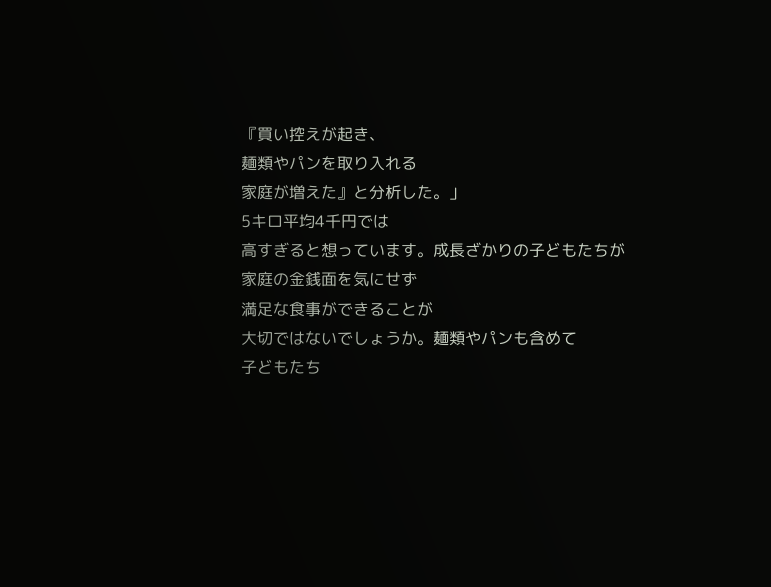『買い控えが起き、
麺類やパンを取り入れる
家庭が増えた』と分析した。」
5キロ平均4千円では
高すぎると想っています。成長ざかりの子どもたちが
家庭の金銭面を気にせず
満足な食事ができることが
大切ではないでしょうか。麺類やパンも含めて
子どもたち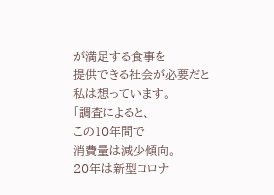が満足する食事を
提供できる社会が必要だと
私は想っています。
「調査によると、
この10年間で
消費量は減少傾向。
20年は新型コロナ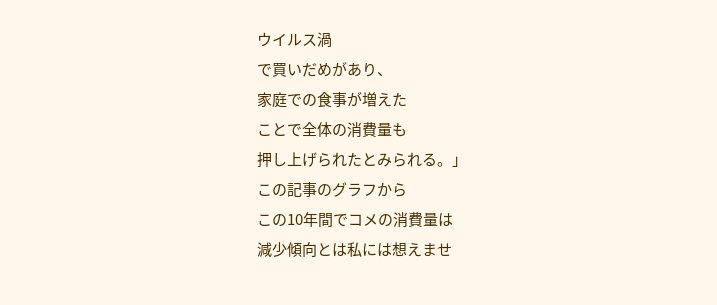ウイルス渦
で買いだめがあり、
家庭での食事が増えた
ことで全体の消費量も
押し上げられたとみられる。」
この記事のグラフから
この10年間でコメの消費量は
減少傾向とは私には想えませ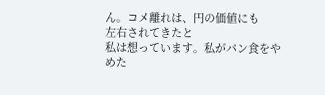ん。コメ離れは、円の価値にも
左右されてきたと
私は想っています。私がパン食をやめた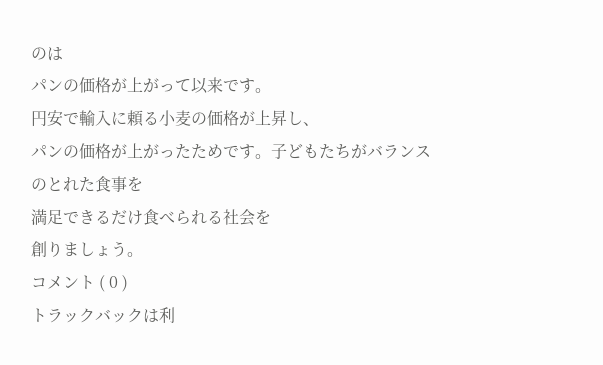のは
パンの価格が上がって以来です。
円安で輸入に頼る小麦の価格が上昇し、
パンの価格が上がったためです。子どもたちがバランスのとれた食事を
満足できるだけ食べられる社会を
創りましょう。
コメント ( 0 )
トラックバックは利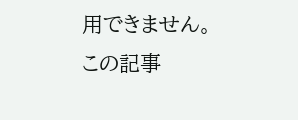用できません。
この記事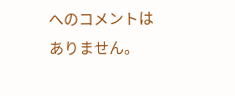へのコメントはありません。